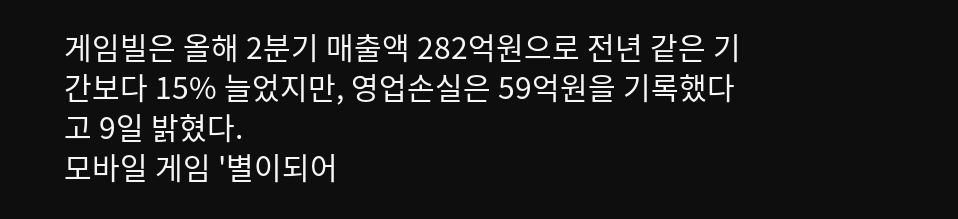게임빌은 올해 2분기 매출액 282억원으로 전년 같은 기간보다 15% 늘었지만, 영업손실은 59억원을 기록했다고 9일 밝혔다.
모바일 게임 '별이되어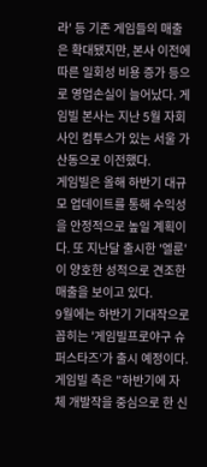라' 등 기존 게임들의 매출은 확대됐지만, 본사 이전에 따른 일회성 비용 증가 등으로 영업손실이 늘어났다. 게임빌 본사는 지난 5월 자회사인 컴투스가 있는 서울 가산동으로 이전했다.
게임빌은 올해 하반기 대규모 업데이트를 통해 수익성을 안정적으로 높일 계획이다. 또 지난달 출시한 '엘룬'이 양호한 성적으로 견조한 매출을 보이고 있다.
9월에는 하반기 기대작으로 꼽히는 '게임빌프로야구 슈퍼스타즈'가 출시 예정이다.
게임빌 측은 "하반기에 자체 개발작을 중심으로 한 신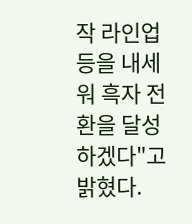작 라인업 등을 내세워 흑자 전환을 달성하겠다"고 밝혔다.